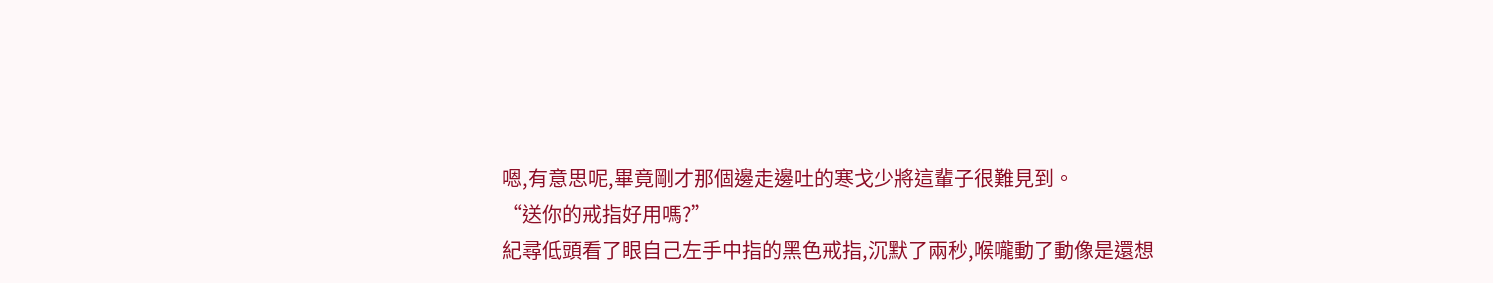嗯,有意思呢,畢竟剛才那個邊走邊吐的寒戈少將這輩子很難見到。
“送你的戒指好用嗎?”
紀尋低頭看了眼自己左手中指的黑色戒指,沉默了兩秒,喉嚨動了動像是還想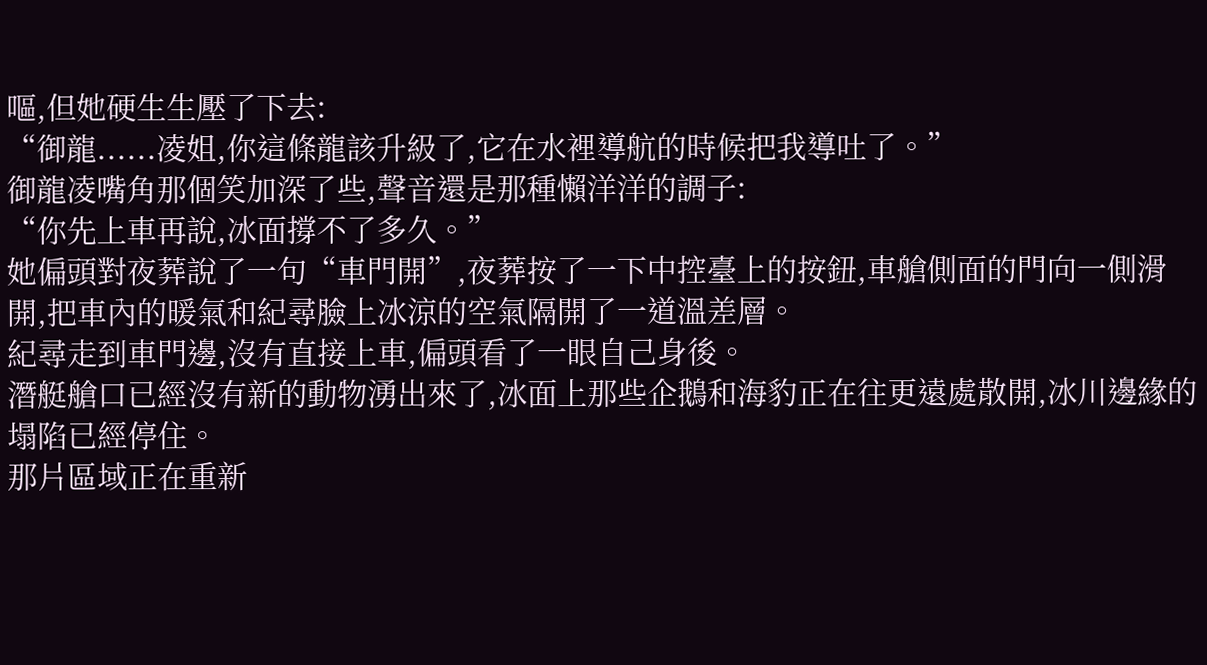嘔,但她硬生生壓了下去:
“御龍......凌姐,你這條龍該升級了,它在水裡導航的時候把我導吐了。”
御龍凌嘴角那個笑加深了些,聲音還是那種懶洋洋的調子:
“你先上車再說,冰面撐不了多久。”
她偏頭對夜葬說了一句“車門開”,夜葬按了一下中控臺上的按鈕,車艙側面的門向一側滑開,把車內的暖氣和紀尋臉上冰涼的空氣隔開了一道溫差層。
紀尋走到車門邊,沒有直接上車,偏頭看了一眼自己身後。
潛艇艙口已經沒有新的動物湧出來了,冰面上那些企鵝和海豹正在往更遠處散開,冰川邊緣的塌陷已經停住。
那片區域正在重新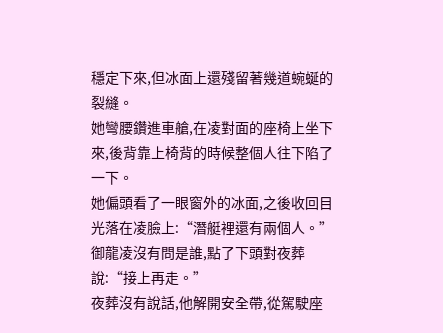穩定下來,但冰面上還殘留著幾道蜿蜒的裂縫。
她彎腰鑽進車艙,在凌對面的座椅上坐下來,後背靠上椅背的時候整個人往下陷了一下。
她偏頭看了一眼窗外的冰面,之後收回目光落在凌臉上:“潛艇裡還有兩個人。”
御龍凌沒有問是誰,點了下頭對夜葬說:“接上再走。”
夜葬沒有說話,他解開安全帶,從駕駛座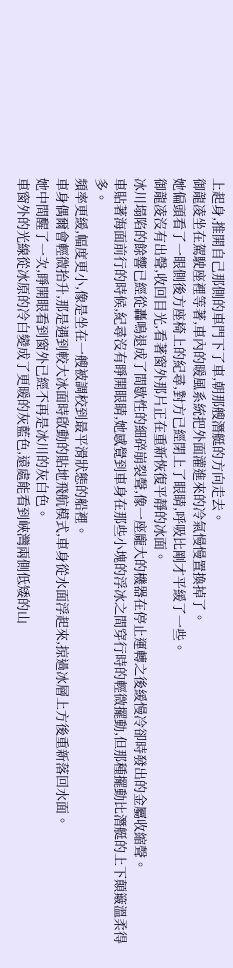上起身,推開自己那側的車門下了車,朝那艘潛艇的方向走去。
御龍凌坐在駕駛座裡等著,車內的暖風系統把外面灌進來的冷氣慢慢置換掉了。
她偏頭看了一眼側後方座椅上的紀尋,對方已經閉上了眼睛,呼吸比剛才平緩了一些。
御龍凌沒有出聲,收回目光,看著窗外那片正在重新恢復平靜的冰面。
冰川塌陷的餘響已經從轟鳴退成了間歇性的細碎崩裂聲,像一座龐大的機器在停止運轉之後緩慢冷卻時發出的金屬收縮聲。
車貼著海面前行的時候,紀尋沒有睜開眼睛,她感覺到車身在那些小塊的浮冰之間穿行時的輕微擺動,但那種擺動比潛艇的上下顛簸溫柔得多。
頻率更緩,幅度更小,像是坐在一艘被調校到最平滑狀態的船裡。
車身偶爾會輕微抬升,那是遇到較大冰面時啟動的貼地飛航模式,車身從水面浮起來,掠過冰層上方後重新落回水面。
她中間醒了一次,睜開眼看到窗外已經不再是冰川的灰白色。
車窗外的光線從冰原的冷白變成了更暖的灰藍色,遠處能看到峽灣兩側低矮的山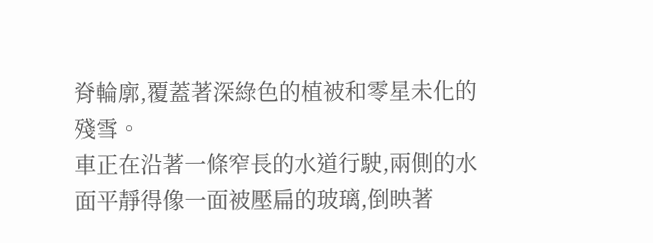脊輪廓,覆蓋著深綠色的植被和零星未化的殘雪。
車正在沿著一條窄長的水道行駛,兩側的水面平靜得像一面被壓扁的玻璃,倒映著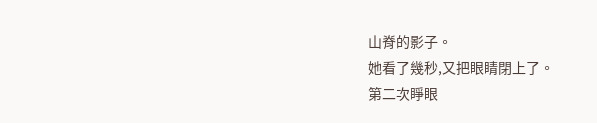山脊的影子。
她看了幾秒,又把眼睛閉上了。
第二次睜眼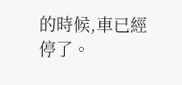的時候,車已經停了。